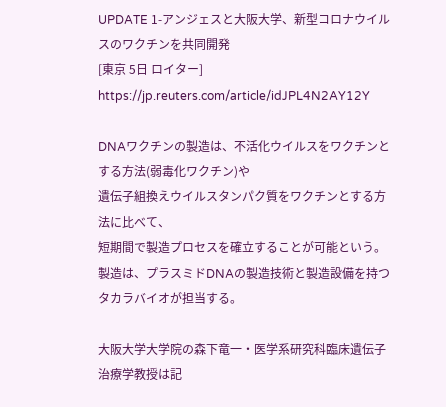UPDATE 1-アンジェスと大阪大学、新型コロナウイルスのワクチンを共同開発
[東京 5日 ロイター]
https://jp.reuters.com/article/idJPL4N2AY12Y

DNAワクチンの製造は、不活化ウイルスをワクチンとする方法(弱毒化ワクチン)や
遺伝子組換えウイルスタンパク質をワクチンとする方法に比べて、
短期間で製造プロセスを確立することが可能という。
製造は、プラスミドDNAの製造技術と製造設備を持つタカラバイオが担当する。

大阪大学大学院の森下竜一・医学系研究科臨床遺伝子治療学教授は記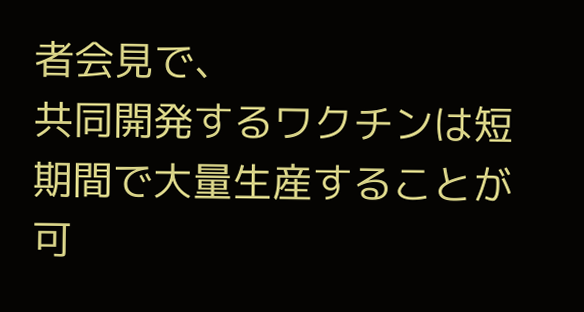者会見で、
共同開発するワクチンは短期間で大量生産することが可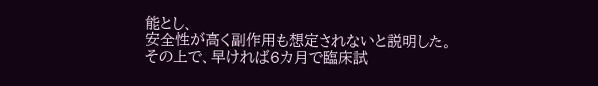能とし、
安全性が高く副作用も想定されないと説明した。
その上で、早ければ6カ月で臨床試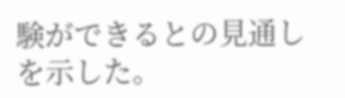験ができるとの見通しを示した。